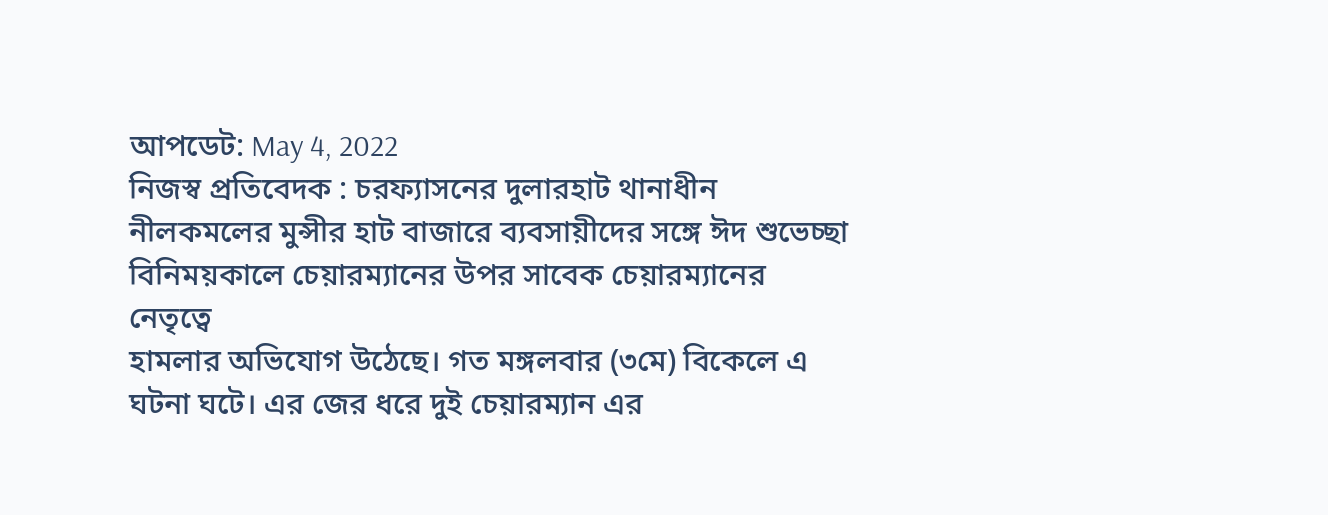আপডেট: May 4, 2022
নিজস্ব প্রতিবেদক : চরফ্যাসনের দুলারহাট থানাধীন নীলকমলের মুন্সীর হাট বাজারে ব্যবসায়ীদের সঙ্গে ঈদ শুভেচ্ছা
বিনিময়কালে চেয়ারম্যানের উপর সাবেক চেয়ারম্যানের নেতৃত্বে
হামলার অভিযোগ উঠেছে। গত মঙ্গলবার (৩মে) বিকেলে এ ঘটনা ঘটে। এর জের ধরে দুই চেয়ারম্যান এর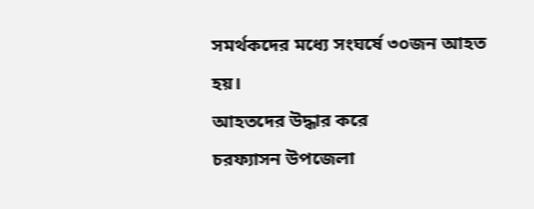সমর্থকদের মধ্যে সংঘর্ষে ৩০জন আহত হয়।
আহতদের উদ্ধার করে
চরফ্যাসন উপজেলা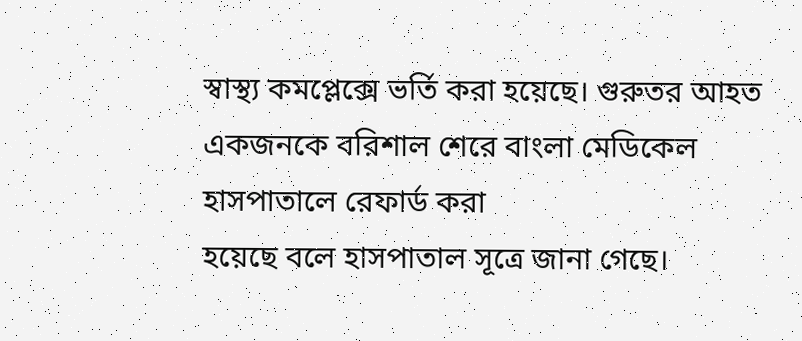স্বাস্থ্য কমপ্লেক্সে ভর্তি করা হয়েছে। গুরুতর আহত
একজনকে বরিশাল শেরে বাংলা মেডিকেল হাসপাতালে রেফার্ড করা
হয়েছে বলে হাসপাতাল সূত্রে জানা গেছে।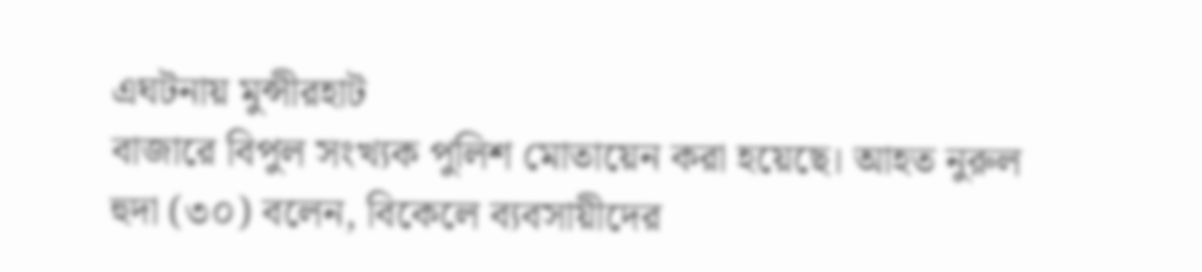এঘটনায় মুন্সীরহাট
বাজারে বিপুল সংখ্যক পুলিশ মোতায়েন করা হয়েছে। আহত নুরুল
হুদা (৩০) বলেন, বিকেলে ব্যবসায়ীদের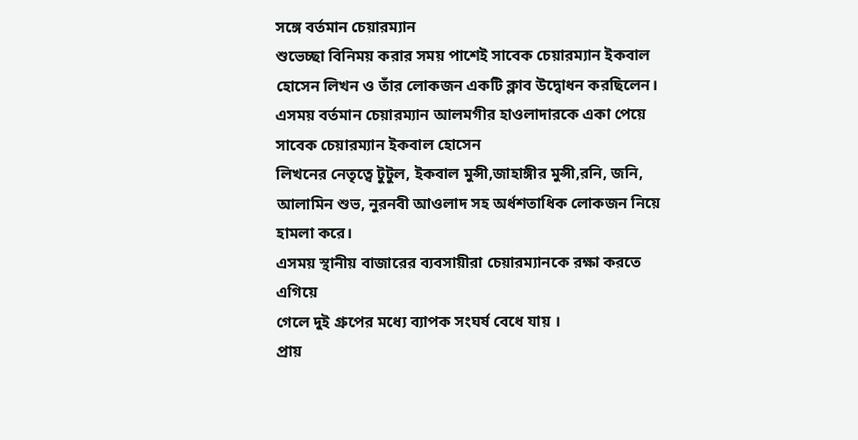সঙ্গে বর্তমান চেয়ারম্যান
শুভেচ্ছা বিনিময় করার সময় পাশেই সাবেক চেয়ারম্যান ইকবাল
হোসেন লিখন ও তাঁর লোকজন একটি ক্লাব উদ্বোধন করছিলেন।
এসময় বর্তমান চেয়ারম্যান আলমগীর হাওলাদারকে একা পেয়ে সাবেক চেয়ারম্যান ইকবাল হোসেন
লিখনের নেতৃত্বে টুটুল, ইকবাল মুন্সী,জাহাঙ্গীর মুন্সী,রনি, জনি, আলামিন শুভ, নুরনবী আওলাদ সহ অর্ধশতাধিক লোকজন নিয়ে হামলা করে।
এসময় স্থানীয় বাজারের ব্যবসায়ীরা চেয়ারম্যানকে রক্ষা করতে এগিয়ে
গেলে দুই গ্রুপের মধ্যে ব্যাপক সংঘর্ষ বেধে যায় ।
প্রায়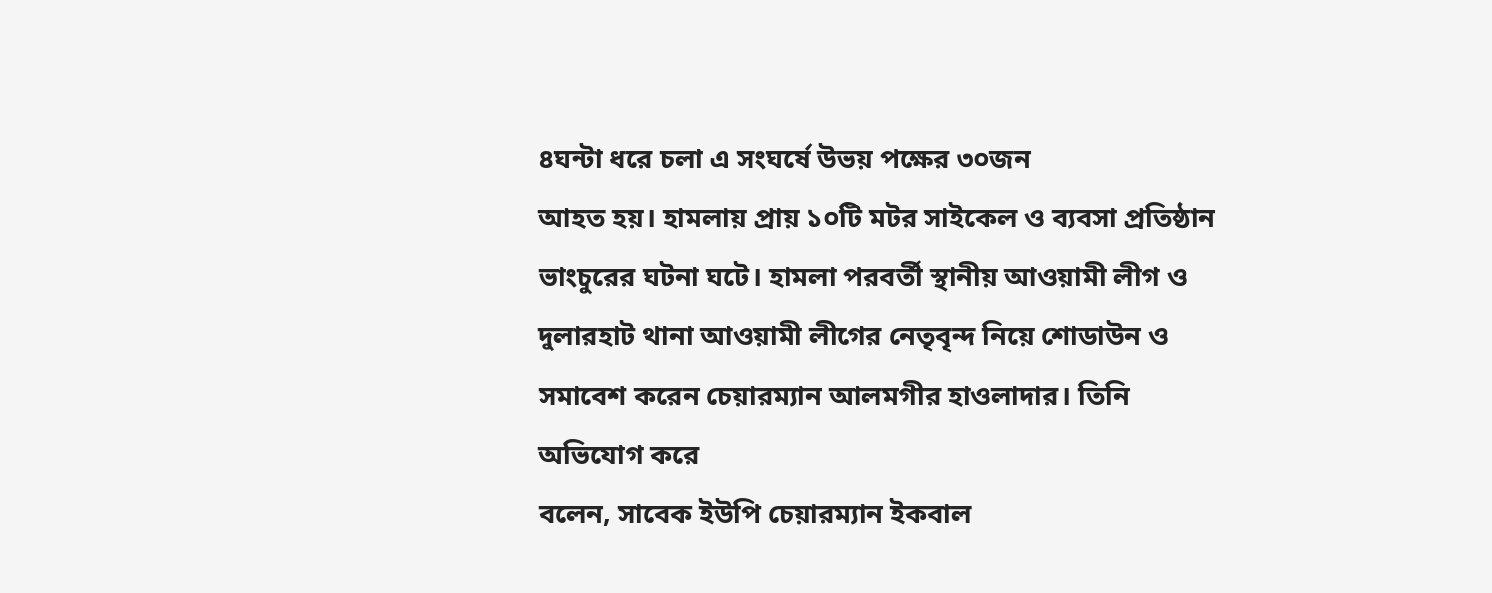৪ঘন্টা ধরে চলা এ সংঘর্ষে উভয় পক্ষের ৩০জন
আহত হয়। হামলায় প্রায় ১০টি মটর সাইকেল ও ব্যবসা প্রতিষ্ঠান
ভাংচুরের ঘটনা ঘটে। হামলা পরবর্তী স্থানীয় আওয়ামী লীগ ও
দুলারহাট থানা আওয়ামী লীগের নেতৃবৃন্দ নিয়ে শোডাউন ও
সমাবেশ করেন চেয়ারম্যান আলমগীর হাওলাদার। তিনি অভিযোগ করে
বলেন, সাবেক ইউপি চেয়ারম্যান ইকবাল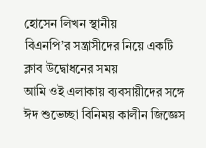হোসেন লিখন স্থানীয়
বিএনপি’র সন্ত্রাসীদের নিয়ে একটি ক্লাব উদ্বোধনের সময়
আমি ওই এলাকায় ব্যবসায়ীদের সঙ্গে ঈদ শুভেচ্ছা বিনিময় কালীন জিজ্ঞেস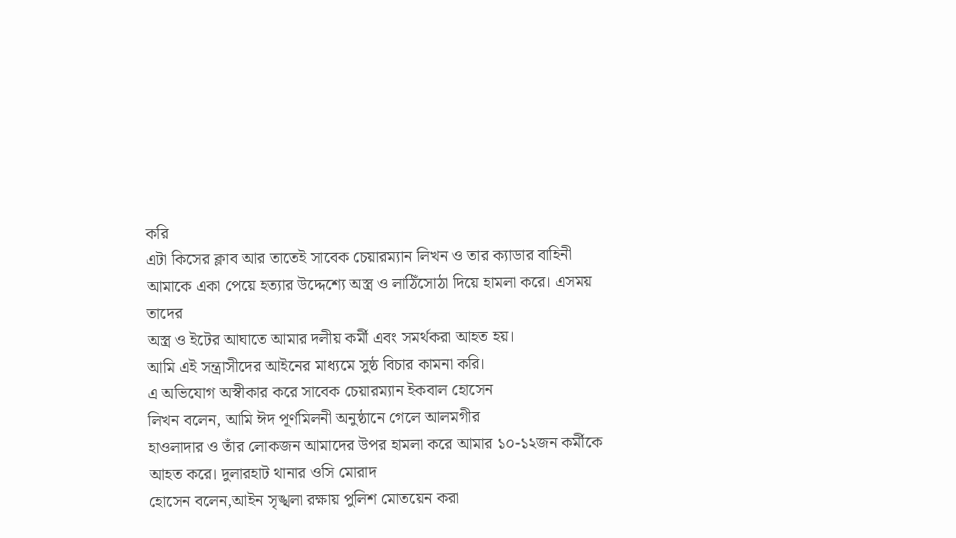করি
এটা কিসের ক্লাব আর তাতেই সাবেক চেয়ারম্যান লিখন ও তার ক্যাডার বাহিনী আমাকে একা পেয়ে হত্যার উদ্দেশ্যে অস্ত্র ও লাঠিঁসোঠা দিয়ে হামলা করে। এসময় তাদের
অস্ত্র ও ইটের আঘাতে আমার দলীয় কর্মী এবং সমর্থকরা আহত হয়।
আমি এই সন্ত্রাসীদের আইনের মাধ্যমে সুষ্ঠ বিচার কামনা করি।
এ অভিযোগ অস্বীকার করে সাবেক চেয়ারম্যান ইকবাল হোসেন
লিখন বলেন, আমি ঈদ পূর্ণমিলনী অনুষ্ঠানে গেলে আলমগীর
হাওলাদার ও তাঁর লোকজন আমাদের উপর হামলা করে আমার ১০-১২জন কর্মীকে আহত করে। দুলারহাট থানার ওসি মোরাদ
হোসেন বলেন,আইন সৃঙ্খলা রক্ষায় পুলিশ মোতয়েন করা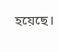হয়েছে।